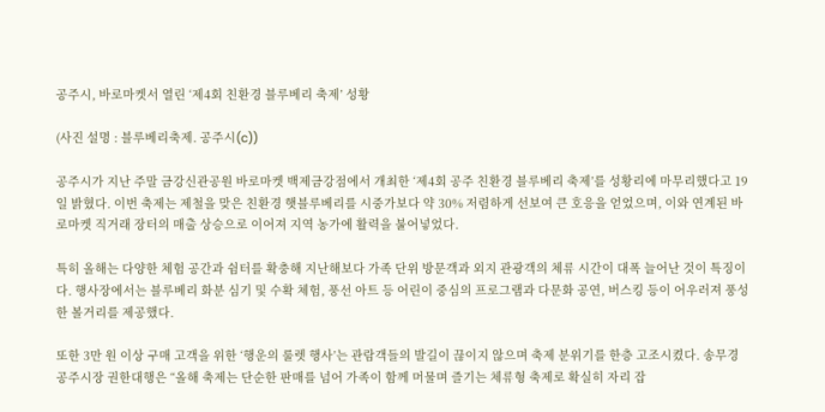공주시, 바로마켓서 열린 ‘제4회 친환경 블루베리 축제’ 성황

(사진 설명 : 블루베리축제. 공주시(c))

공주시가 지난 주말 금강신관공원 바로마켓 백제금강점에서 개최한 ‘제4회 공주 친환경 블루베리 축제’를 성황리에 마무리했다고 19일 밝혔다. 이번 축제는 제철을 맞은 친환경 햇블루베리를 시중가보다 약 30% 저렴하게 선보여 큰 호응을 얻었으며, 이와 연계된 바로마켓 직거래 장터의 매출 상승으로 이어져 지역 농가에 활력을 불어넣었다.

특히 올해는 다양한 체험 공간과 쉼터를 확충해 지난해보다 가족 단위 방문객과 외지 관광객의 체류 시간이 대폭 늘어난 것이 특징이다. 행사장에서는 블루베리 화분 심기 및 수확 체험, 풍선 아트 등 어린이 중심의 프로그램과 다문화 공연, 버스킹 등이 어우러져 풍성한 볼거리를 제공했다.

또한 3만 원 이상 구매 고객을 위한 ‘행운의 룰렛 행사’는 관람객들의 발길이 끊이지 않으며 축제 분위기를 한층 고조시켰다. 송무경 공주시장 권한대행은 “올해 축제는 단순한 판매를 넘어 가족이 함께 머물며 즐기는 체류형 축제로 확실히 자리 잡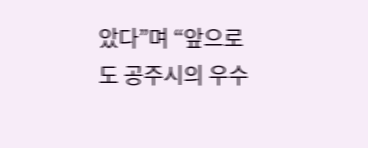았다”며 “앞으로도 공주시의 우수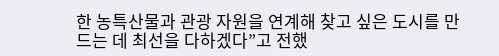한 농특산물과 관광 자원을 연계해 찾고 싶은 도시를 만드는 데 최선을 다하겠다”고 전했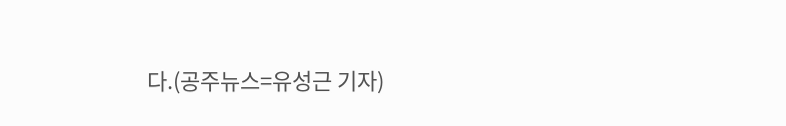다.(공주뉴스=유성근 기자)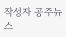작성자 공주뉴스